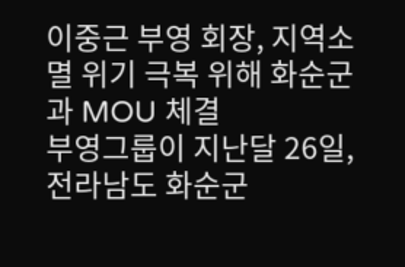이중근 부영 회장, 지역소멸 위기 극복 위해 화순군과 MOU 체결
부영그룹이 지난달 26일, 전라남도 화순군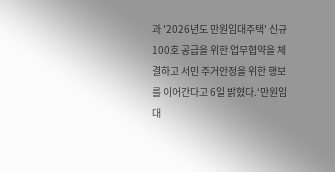과 '2026년도 만원임대주택' 신규 100호 공급을 위한 업무협약을 체결하고 서민 주거안정을 위한 행보를 이어간다고 6일 밝혔다.‘만원임대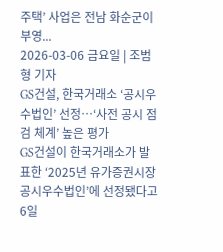주택’ 사업은 전남 화순군이 부영...
2026-03-06 금요일 | 조범형 기자
GS건설, 한국거래소 ‘공시우수법인’ 선정…‘사전 공시 점검 체계’ 높은 평가
GS건설이 한국거래소가 발표한 ‘2025년 유가증권시장 공시우수법인’에 선정됐다고 6일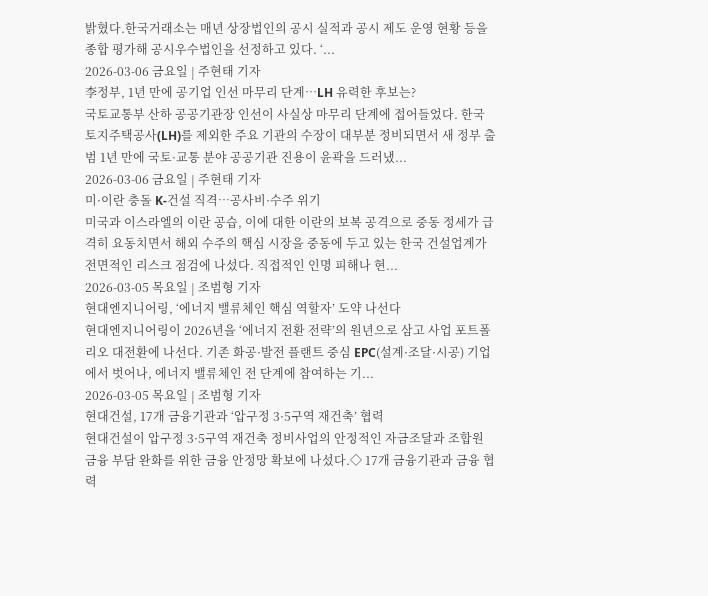밝혔다.한국거래소는 매년 상장법인의 공시 실적과 공시 제도 운영 현황 등을 종합 평가해 공시우수법인을 선정하고 있다. ‘...
2026-03-06 금요일 | 주현태 기자
李정부, 1년 만에 공기업 인선 마무리 단계…LH 유력한 후보는?
국토교통부 산하 공공기관장 인선이 사실상 마무리 단계에 접어들었다. 한국토지주택공사(LH)를 제외한 주요 기관의 수장이 대부분 정비되면서 새 정부 출범 1년 만에 국토·교통 분야 공공기관 진용이 윤곽을 드러냈...
2026-03-06 금요일 | 주현태 기자
미·이란 충돌 K-건설 직격…공사비·수주 위기
미국과 이스라엘의 이란 공습, 이에 대한 이란의 보복 공격으로 중동 정세가 급격히 요동치면서 해외 수주의 핵심 시장을 중동에 두고 있는 한국 건설업계가 전면적인 리스크 점검에 나섰다. 직접적인 인명 피해나 현...
2026-03-05 목요일 | 조범형 기자
현대엔지니어링, ‘에너지 밸류체인 핵심 역할자’ 도약 나선다
현대엔지니어링이 2026년을 ‘에너지 전환 전략’의 원년으로 삼고 사업 포트폴리오 대전환에 나선다. 기존 화공·발전 플랜트 중심 EPC(설계·조달·시공) 기업에서 벗어나, 에너지 밸류체인 전 단계에 참여하는 기...
2026-03-05 목요일 | 조범형 기자
현대건설, 17개 금융기관과 ‘압구정 3·5구역 재건축’ 협력
현대건설이 압구정 3·5구역 재건축 정비사업의 안정적인 자금조달과 조합원 금융 부담 완화를 위한 금융 안정망 확보에 나섰다.◇ 17개 금융기관과 금융 협력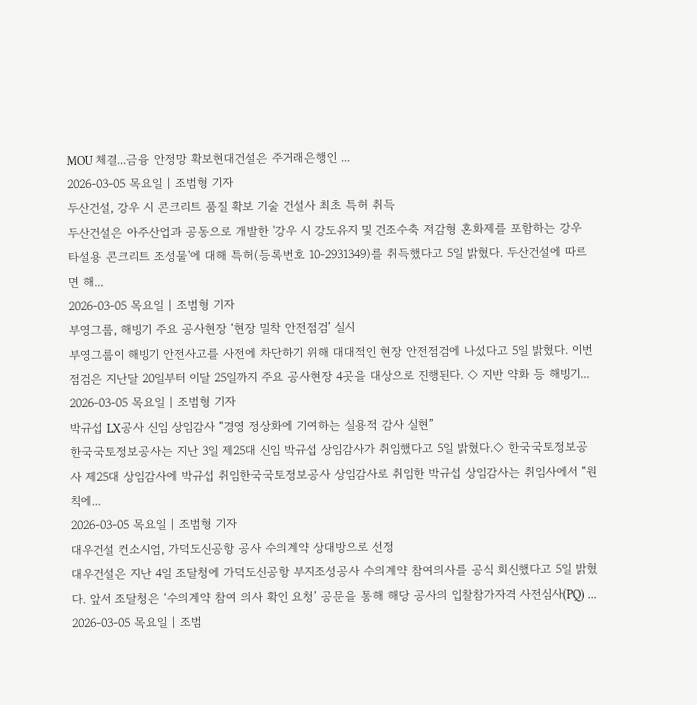MOU 체결...금융 안정망 확보현대건설은 주거래은행인 ...
2026-03-05 목요일 | 조범형 기자
두산건설, 강우 시 콘크리트 품질 확보 기술 건설사 최초 특허 취득
두산건설은 아주산업과 공동으로 개발한 '강우 시 강도유지 및 건조수축 저감형 혼화제를 포함하는 강우 타설용 콘크리트 조성물'에 대해 특허(등록번호 10-2931349)를 취득했다고 5일 밝혔다. 두산건설에 따르면 해...
2026-03-05 목요일 | 조범형 기자
부영그룹, 해빙기 주요 공사현장 ‘현장 밀착 안전점검’ 실시
부영그룹이 해빙기 안전사고를 사전에 차단하기 위해 대대적인 현장 안전점검에 나섰다고 5일 밝혔다. 이번 점검은 지난달 20일부터 이달 25일까지 주요 공사현장 4곳을 대상으로 진행된다. ◇ 지반 약화 등 해빙기...
2026-03-05 목요일 | 조범형 기자
박규섭 LX공사 신임 상임감사 “경영 정상화에 기여하는 실용적 감사 실현”
한국국토정보공사는 지난 3일 제25대 신임 박규섭 상임감사가 취임했다고 5일 밝혔다.◇ 한국국토정보공사 제25대 상임감사에 박규섭 취임한국국토정보공사 상임감사로 취임한 박규섭 상임감사는 취임사에서 “원칙에...
2026-03-05 목요일 | 조범형 기자
대우건설 컨소시엄, 가덕도신공항 공사 수의계약 상대방으로 선정
대우건설은 지난 4일 조달청에 가덕도신공항 부지조성공사 수의계약 참여의사를 공식 회신했다고 5일 밝혔다. 앞서 조달청은 ‘수의계약 참여 의사 확인 요청’ 공문을 통해 해당 공사의 입찰참가자격 사전심사(PQ) ...
2026-03-05 목요일 | 조범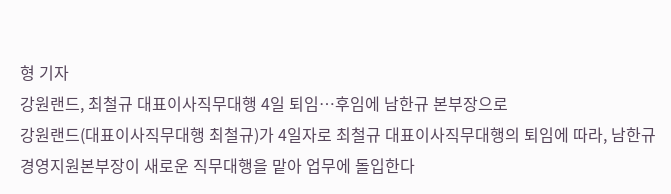형 기자
강원랜드, 최철규 대표이사직무대행 4일 퇴임…후임에 남한규 본부장으로
강원랜드(대표이사직무대행 최철규)가 4일자로 최철규 대표이사직무대행의 퇴임에 따라, 남한규 경영지원본부장이 새로운 직무대행을 맡아 업무에 돌입한다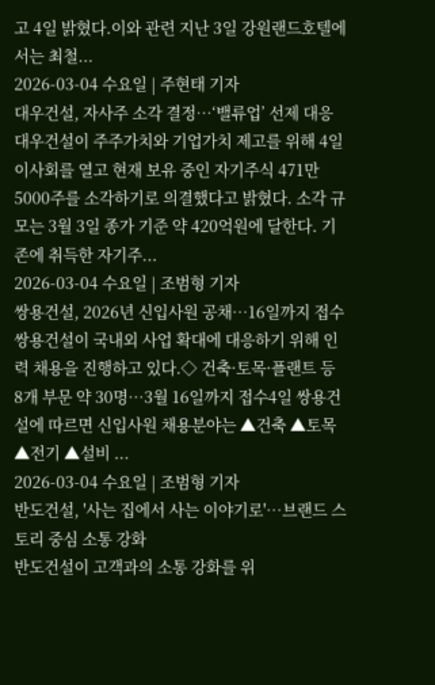고 4일 밝혔다.이와 관련 지난 3일 강원랜드호텔에서는 최철...
2026-03-04 수요일 | 주현태 기자
대우건설, 자사주 소각 결정…‘밸류업’ 선제 대응
대우건설이 주주가치와 기업가치 제고를 위해 4일 이사회를 열고 현재 보유 중인 자기주식 471만5000주를 소각하기로 의결했다고 밝혔다. 소각 규모는 3월 3일 종가 기준 약 420억원에 달한다. 기존에 취득한 자기주...
2026-03-04 수요일 | 조범형 기자
쌍용건설, 2026년 신입사원 공채…16일까지 접수
쌍용건설이 국내외 사업 확대에 대응하기 위해 인력 채용을 진행하고 있다.◇ 건축·토목·플랜트 등 8개 부문 약 30명…3월 16일까지 접수4일 쌍용건설에 따르면 신입사원 채용분야는 ▲건축 ▲토목 ▲전기 ▲설비 ...
2026-03-04 수요일 | 조범형 기자
반도건설, '사는 집에서 사는 이야기로'…브랜드 스토리 중심 소통 강화
반도건설이 고객과의 소통 강화를 위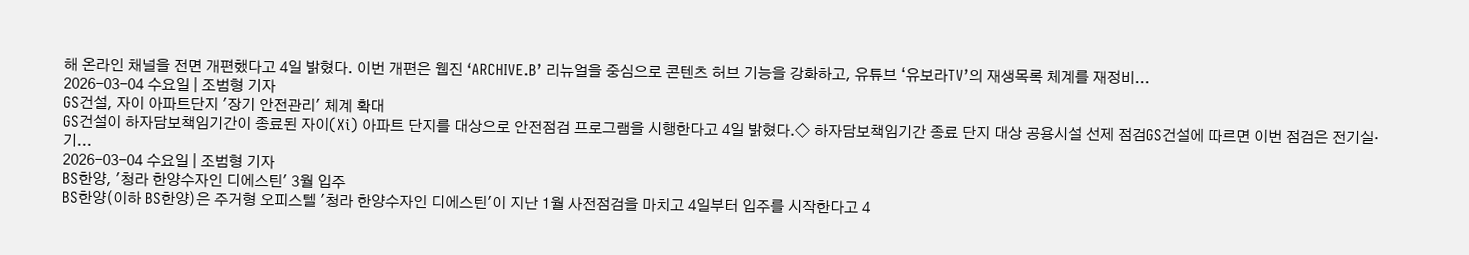해 온라인 채널을 전면 개편했다고 4일 밝혔다. 이번 개편은 웹진 ‘ARCHIVE.B’ 리뉴얼을 중심으로 콘텐츠 허브 기능을 강화하고, 유튜브 ‘유보라TV’의 재생목록 체계를 재정비...
2026-03-04 수요일 | 조범형 기자
GS건설, 자이 아파트단지 '장기 안전관리' 체계 확대
GS건설이 하자담보책임기간이 종료된 자이(Xi) 아파트 단지를 대상으로 안전점검 프로그램을 시행한다고 4일 밝혔다.◇ 하자담보책임기간 종료 단지 대상 공용시설 선제 점검GS건설에 따르면 이번 점검은 전기실·기...
2026-03-04 수요일 | 조범형 기자
BS한양, '청라 한양수자인 디에스틴' 3월 입주
BS한양(이하 BS한양)은 주거형 오피스텔 '청라 한양수자인 디에스틴'이 지난 1월 사전점검을 마치고 4일부터 입주를 시작한다고 4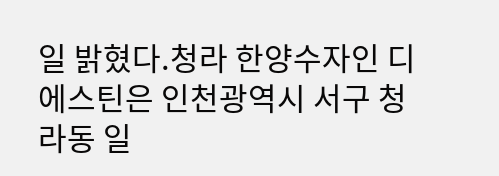일 밝혔다.청라 한양수자인 디에스틴은 인천광역시 서구 청라동 일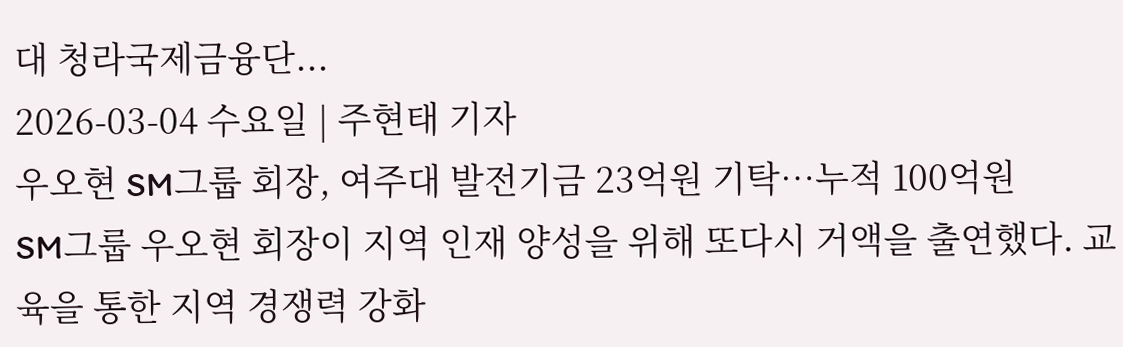대 청라국제금융단...
2026-03-04 수요일 | 주현태 기자
우오현 SM그룹 회장, 여주대 발전기금 23억원 기탁…누적 100억원
SM그룹 우오현 회장이 지역 인재 양성을 위해 또다시 거액을 출연했다. 교육을 통한 지역 경쟁력 강화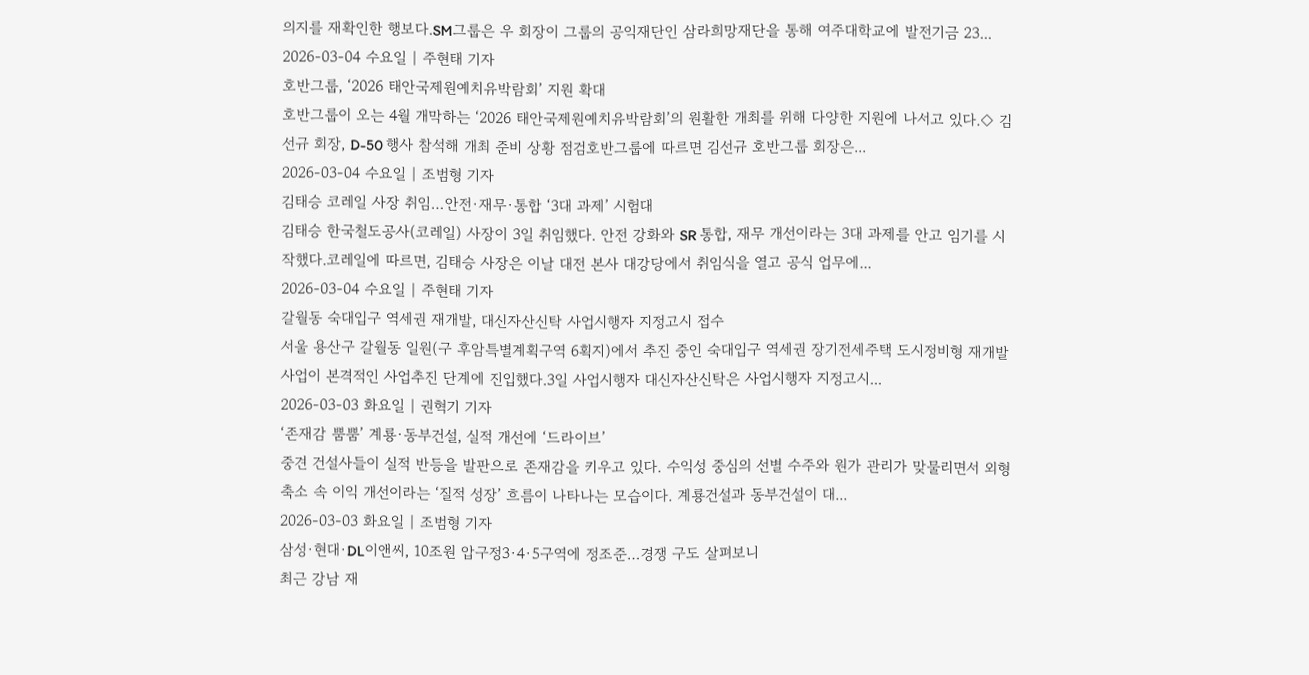의지를 재확인한 행보다.SM그룹은 우 회장이 그룹의 공익재단인 삼라희망재단을 통해 여주대학교에 발전기금 23...
2026-03-04 수요일 | 주현태 기자
호반그룹, ‘2026 태안국제원예치유박람회’ 지원 확대
호반그룹이 오는 4월 개막하는 ‘2026 태안국제원예치유박람회’의 원활한 개최를 위해 다양한 지원에 나서고 있다.◇ 김선규 회장, D-50 행사 참석해 개최 준비 상황 점검호반그룹에 따르면 김선규 호반그룹 회장은...
2026-03-04 수요일 | 조범형 기자
김태승 코레일 사장 취임…안전·재무·통합 ‘3대 과제’ 시험대
김태승 한국철도공사(코레일) 사장이 3일 취임했다. 안전 강화와 SR 통합, 재무 개선이라는 3대 과제를 안고 임기를 시작했다.코레일에 따르면, 김태승 사장은 이날 대전 본사 대강당에서 취임식을 열고 공식 업무에...
2026-03-04 수요일 | 주현태 기자
갈월동 숙대입구 역세권 재개발, 대신자산신탁 사업시행자 지정고시 접수
서울 용산구 갈월동 일원(구 후암특별계획구역 6획지)에서 추진 중인 숙대입구 역세권 장기전세주택 도시정비형 재개발사업이 본격적인 사업추진 단계에 진입했다.3일 사업시행자 대신자산신탁은 사업시행자 지정고시...
2026-03-03 화요일 | 권혁기 기자
‘존재감 뿜뿜’ 계룡·동부건설, 실적 개선에 ‘드라이브’
중견 건설사들이 실적 반등을 발판으로 존재감을 키우고 있다. 수익성 중심의 선별 수주와 원가 관리가 맞물리면서 외형 축소 속 이익 개선이라는 ‘질적 성장’ 흐름이 나타나는 모습이다. 계룡건설과 동부건설이 대...
2026-03-03 화요일 | 조범형 기자
삼성·현대·DL이앤씨, 10조원 압구정3·4·5구역에 정조준…경쟁 구도 살펴보니
최근 강남 재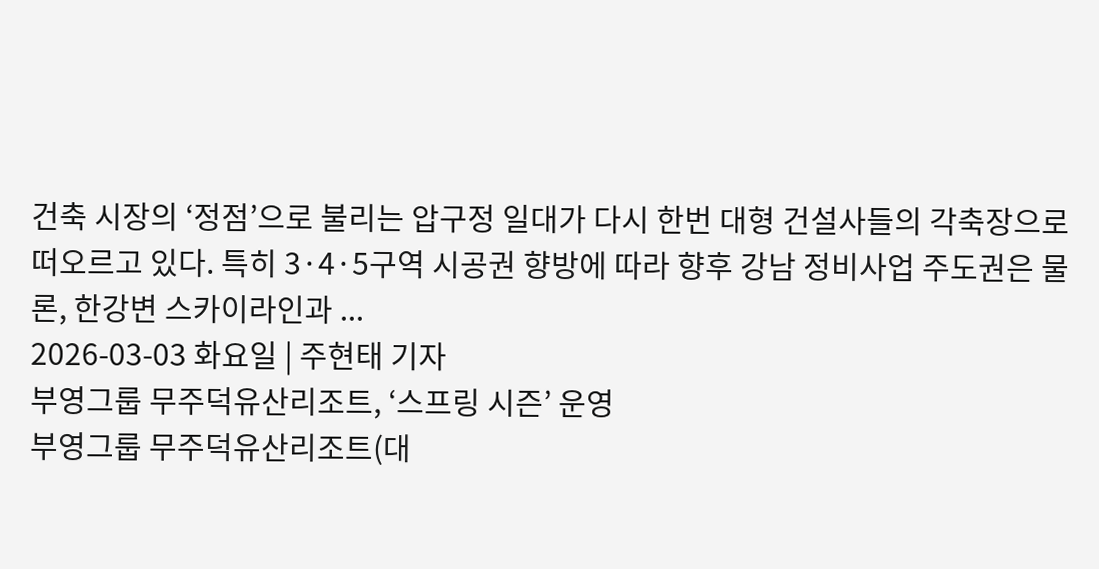건축 시장의 ‘정점’으로 불리는 압구정 일대가 다시 한번 대형 건설사들의 각축장으로 떠오르고 있다. 특히 3·4·5구역 시공권 향방에 따라 향후 강남 정비사업 주도권은 물론, 한강변 스카이라인과 ...
2026-03-03 화요일 | 주현태 기자
부영그룹 무주덕유산리조트, ‘스프링 시즌’ 운영
부영그룹 무주덕유산리조트(대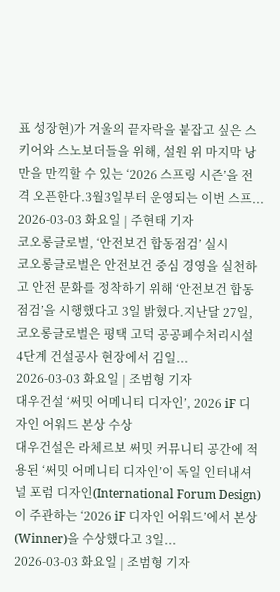표 성장현)가 겨울의 끝자락을 붙잡고 싶은 스키어와 스노보더들을 위해, 설원 위 마지막 낭만을 만끽할 수 있는 ‘2026 스프링 시즌’을 전격 오픈한다.3월3일부터 운영되는 이번 스프...
2026-03-03 화요일 | 주현태 기자
코오롱글로벌, ‘안전보건 합동점검’ 실시
코오롱글로벌은 안전보건 중심 경영을 실천하고 안전 문화를 정착하기 위해 ‘안전보건 합동점검’을 시행했다고 3일 밝혔다.지난달 27일, 코오롱글로벌은 평택 고덕 공공폐수처리시설 4단계 건설공사 현장에서 김일...
2026-03-03 화요일 | 조범형 기자
대우건설 ‘써밋 어메니티 디자인’, 2026 iF 디자인 어워드 본상 수상
대우건설은 라체르보 써밋 커뮤니티 공간에 적용된 ‘써밋 어메니티 디자인’이 독일 인터내셔널 포럼 디자인(International Forum Design)이 주관하는 ‘2026 iF 디자인 어워드’에서 본상(Winner)을 수상했다고 3일...
2026-03-03 화요일 | 조범형 기자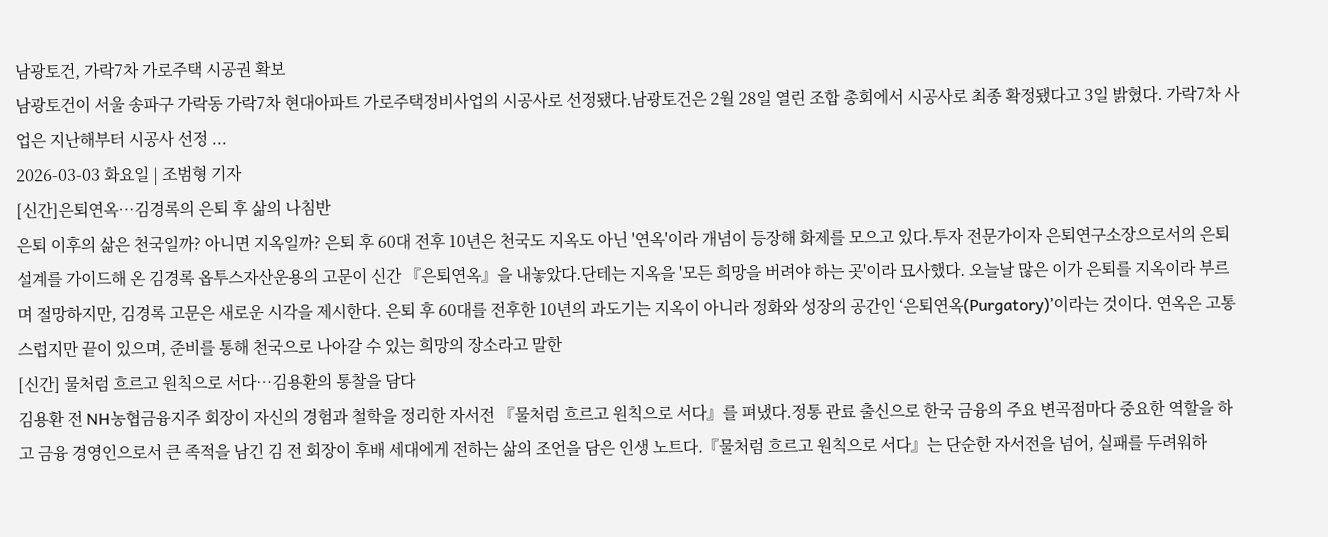남광토건, 가락7차 가로주택 시공권 확보
남광토건이 서울 송파구 가락동 가락7차 현대아파트 가로주택정비사업의 시공사로 선정됐다.남광토건은 2월 28일 열린 조합 총회에서 시공사로 최종 확정됐다고 3일 밝혔다. 가락7차 사업은 지난해부터 시공사 선정 ...
2026-03-03 화요일 | 조범형 기자
[신간]은퇴연옥…김경록의 은퇴 후 삶의 나침반
은퇴 이후의 삶은 천국일까? 아니면 지옥일까? 은퇴 후 60대 전후 10년은 천국도 지옥도 아닌 '연옥'이라 개념이 등장해 화제를 모으고 있다.투자 전문가이자 은퇴연구소장으로서의 은퇴 설계를 가이드해 온 김경록 옵투스자산운용의 고문이 신간 『은퇴연옥』을 내놓았다.단테는 지옥을 '모든 희망을 버려야 하는 곳'이라 묘사했다. 오늘날 많은 이가 은퇴를 지옥이라 부르며 절망하지만, 김경록 고문은 새로운 시각을 제시한다. 은퇴 후 60대를 전후한 10년의 과도기는 지옥이 아니라 정화와 성장의 공간인 ‘은퇴연옥(Purgatory)’이라는 것이다. 연옥은 고통스럽지만 끝이 있으며, 준비를 통해 천국으로 나아갈 수 있는 희망의 장소라고 말한
[신간] 물처럼 흐르고 원칙으로 서다…김용환의 통찰을 담다
김용환 전 NH농협금융지주 회장이 자신의 경험과 철학을 정리한 자서전 『물처럼 흐르고 원칙으로 서다』를 펴냈다.정통 관료 출신으로 한국 금융의 주요 변곡점마다 중요한 역할을 하고 금융 경영인으로서 큰 족적을 남긴 김 전 회장이 후배 세대에게 전하는 삶의 조언을 담은 인생 노트다.『물처럼 흐르고 원칙으로 서다』는 단순한 자서전을 넘어, 실패를 두려워하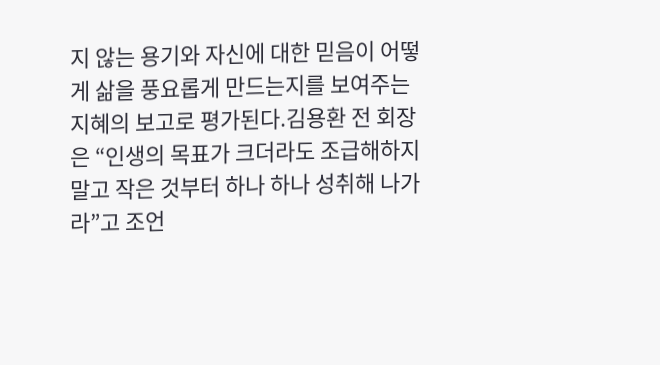지 않는 용기와 자신에 대한 믿음이 어떻게 삶을 풍요롭게 만드는지를 보여주는 지혜의 보고로 평가된다.김용환 전 회장은 “인생의 목표가 크더라도 조급해하지 말고 작은 것부터 하나 하나 성취해 나가라”고 조언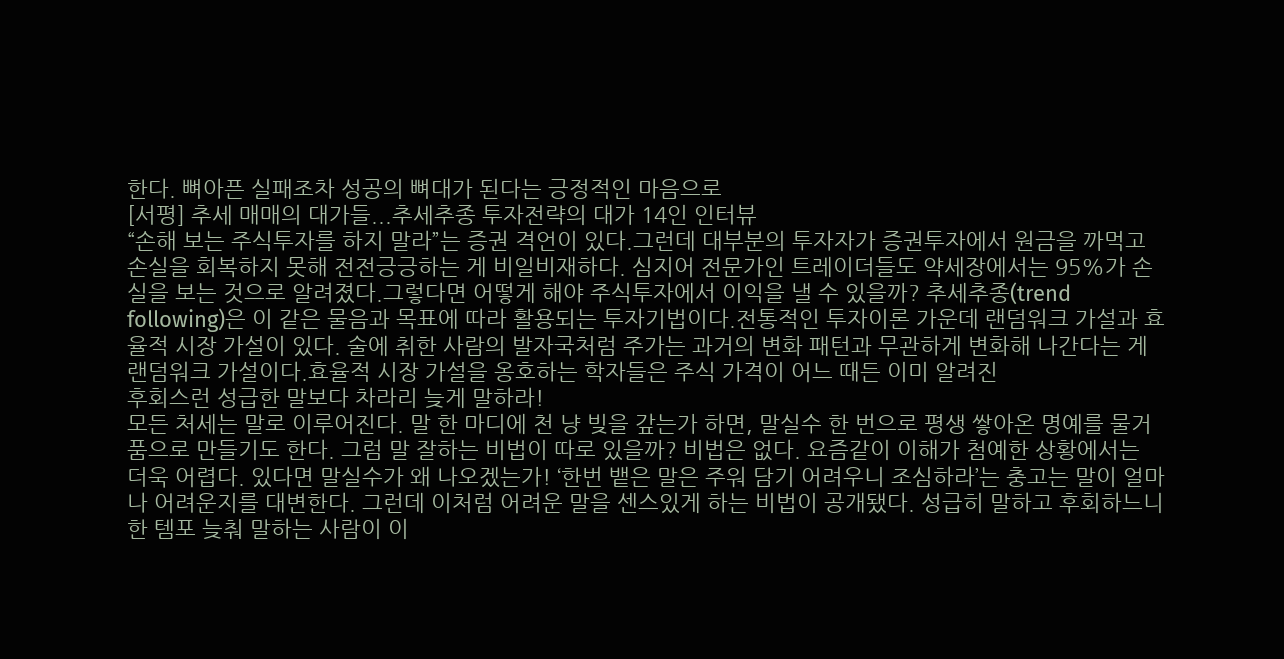한다. 뼈아픈 실패조차 성공의 뼈대가 된다는 긍정적인 마음으로
[서평] 추세 매매의 대가들...추세추종 투자전략의 대가 14인 인터뷰
“손해 보는 주식투자를 하지 말라”는 증권 격언이 있다.그런데 대부분의 투자자가 증권투자에서 원금을 까먹고 손실을 회복하지 못해 전전긍긍하는 게 비일비재하다. 심지어 전문가인 트레이더들도 약세장에서는 95%가 손실을 보는 것으로 알려졌다.그렇다면 어떻게 해야 주식투자에서 이익을 낼 수 있을까? 추세추종(trend following)은 이 같은 물음과 목표에 따라 활용되는 투자기법이다.전통적인 투자이론 가운데 랜덤워크 가설과 효율적 시장 가설이 있다. 술에 취한 사람의 발자국처럼 주가는 과거의 변화 패턴과 무관하게 변화해 나간다는 게 랜덤워크 가설이다.효율적 시장 가설을 옹호하는 학자들은 주식 가격이 어느 때든 이미 알려진
후회스런 성급한 말보다 차라리 늦게 말하라!
모든 처세는 말로 이루어진다. 말 한 마디에 천 냥 빚을 갚는가 하면, 말실수 한 번으로 평생 쌓아온 명예를 물거품으로 만들기도 한다. 그럼 말 잘하는 비법이 따로 있을까? 비법은 없다. 요즘같이 이해가 첨예한 상황에서는 더욱 어렵다. 있다면 말실수가 왜 나오겠는가! ‘한번 뱉은 말은 주워 담기 어려우니 조심하라’는 충고는 말이 얼마나 어려운지를 대변한다. 그런데 이처럼 어려운 말을 센스있게 하는 비법이 공개됐다. 성급히 말하고 후회하느니 한 템포 늦춰 말하는 사람이 이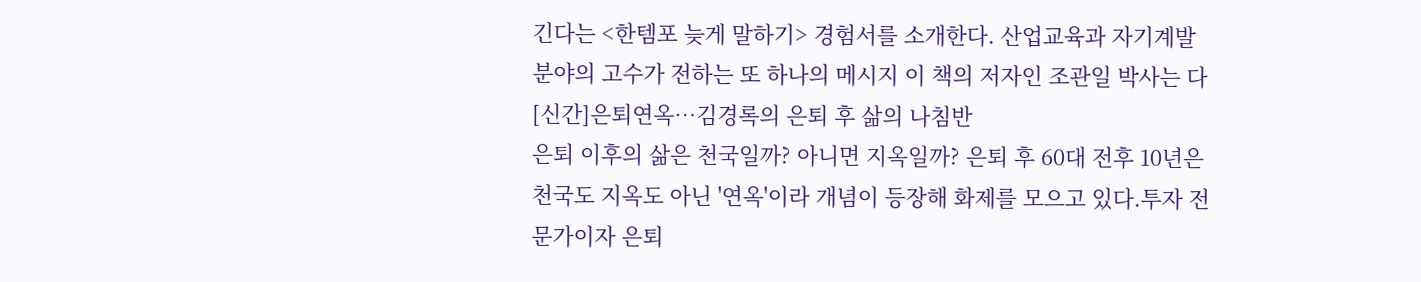긴다는 <한템포 늦게 말하기> 경험서를 소개한다. 산업교육과 자기계발 분야의 고수가 전하는 또 하나의 메시지 이 책의 저자인 조관일 박사는 다
[신간]은퇴연옥…김경록의 은퇴 후 삶의 나침반
은퇴 이후의 삶은 천국일까? 아니면 지옥일까? 은퇴 후 60대 전후 10년은 천국도 지옥도 아닌 '연옥'이라 개념이 등장해 화제를 모으고 있다.투자 전문가이자 은퇴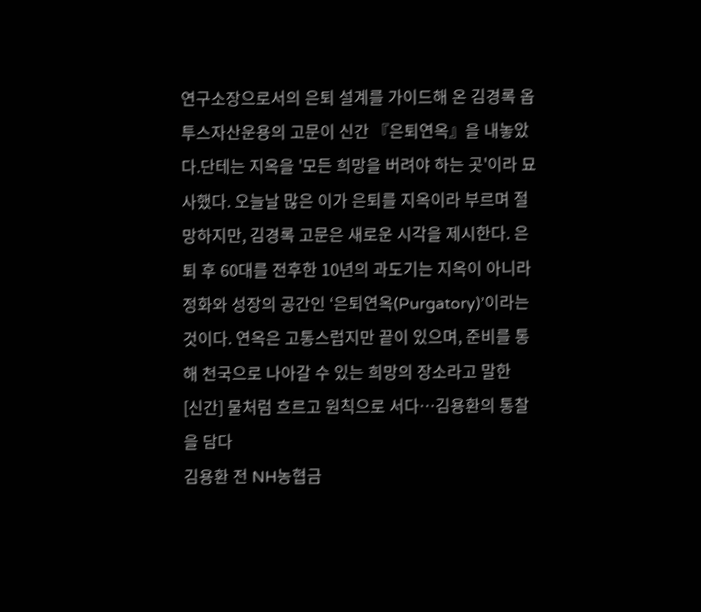연구소장으로서의 은퇴 설계를 가이드해 온 김경록 옵투스자산운용의 고문이 신간 『은퇴연옥』을 내놓았다.단테는 지옥을 '모든 희망을 버려야 하는 곳'이라 묘사했다. 오늘날 많은 이가 은퇴를 지옥이라 부르며 절망하지만, 김경록 고문은 새로운 시각을 제시한다. 은퇴 후 60대를 전후한 10년의 과도기는 지옥이 아니라 정화와 성장의 공간인 ‘은퇴연옥(Purgatory)’이라는 것이다. 연옥은 고통스럽지만 끝이 있으며, 준비를 통해 천국으로 나아갈 수 있는 희망의 장소라고 말한
[신간] 물처럼 흐르고 원칙으로 서다…김용환의 통찰을 담다
김용환 전 NH농협금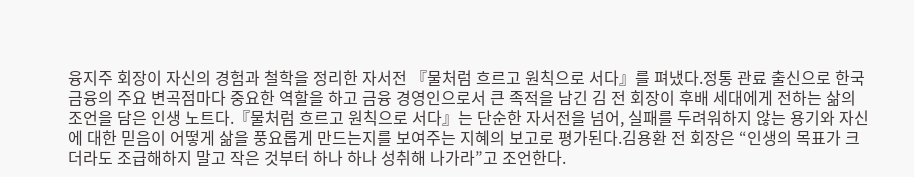융지주 회장이 자신의 경험과 철학을 정리한 자서전 『물처럼 흐르고 원칙으로 서다』를 펴냈다.정통 관료 출신으로 한국 금융의 주요 변곡점마다 중요한 역할을 하고 금융 경영인으로서 큰 족적을 남긴 김 전 회장이 후배 세대에게 전하는 삶의 조언을 담은 인생 노트다.『물처럼 흐르고 원칙으로 서다』는 단순한 자서전을 넘어, 실패를 두려워하지 않는 용기와 자신에 대한 믿음이 어떻게 삶을 풍요롭게 만드는지를 보여주는 지혜의 보고로 평가된다.김용환 전 회장은 “인생의 목표가 크더라도 조급해하지 말고 작은 것부터 하나 하나 성취해 나가라”고 조언한다.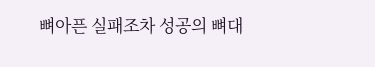뼈아픈 실패조차 성공의 뼈대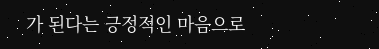가 된다는 긍정적인 마음으로